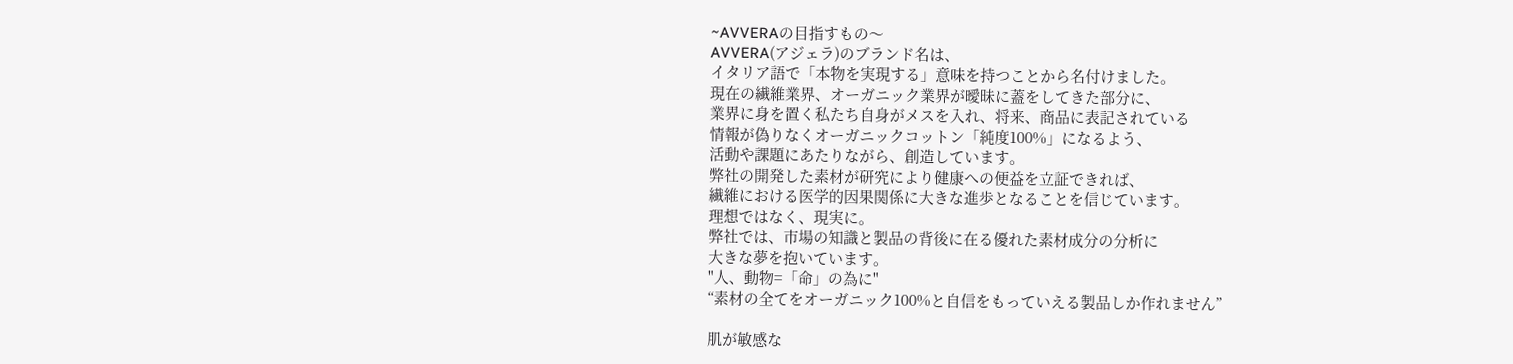~AVVERAの目指すもの〜
AVVERA(アジェラ)のブランド名は、
イタリア語で「本物を実現する」意味を持つことから名付けました。
現在の繊維業界、オーガニック業界が曖昧に蓋をしてきた部分に、
業界に身を置く私たち自身がメスを入れ、将来、商品に表記されている
情報が偽りなくオーガニックコットン「純度100%」になるよう、
活動や課題にあたりながら、創造しています。
弊社の開発した素材が研究により健康への便益を立証できれば、
繊維における医学的因果関係に大きな進歩となることを信じています。
理想ではなく、現実に。
弊社では、市場の知識と製品の背後に在る優れた素材成分の分析に
大きな夢を抱いています。
"人、動物=「命」の為に"
“素材の全てをオーガニック100%と自信をもっていえる製品しか作れません”

肌が敏感な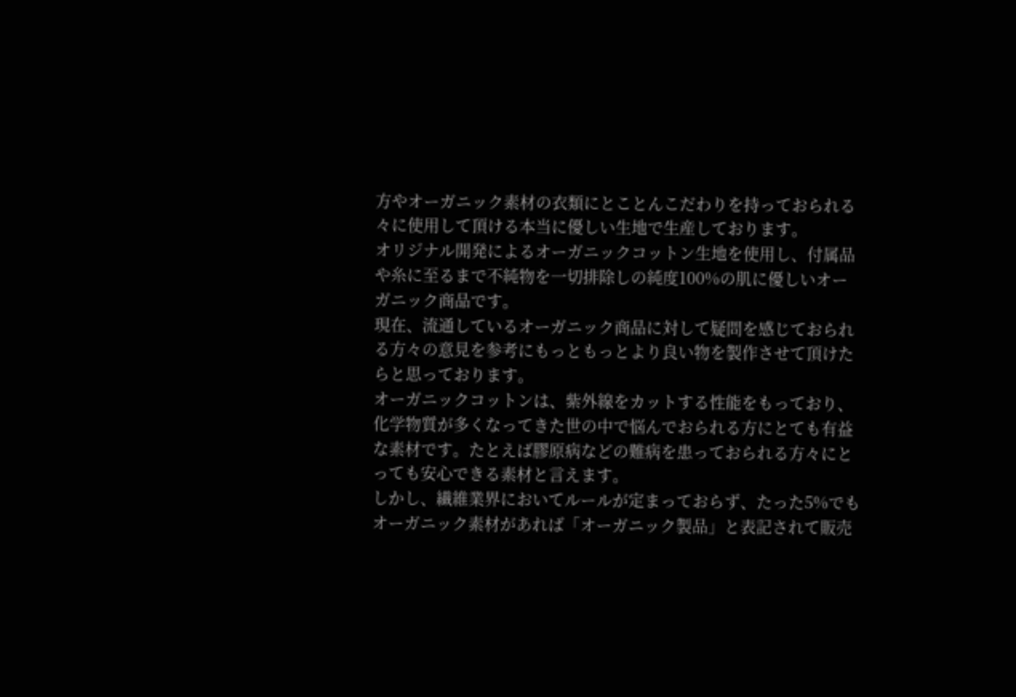方やオーガニック素材の衣類にとことんこだわりを持っておられる々に使用して頂ける本当に優しい生地で生産しております。
オリジナル開発によるオーガニックコットン生地を使用し、付属品や糸に至るまで不純物を一切排除しの純度100%の肌に優しいオーガニック商品です。
現在、流通しているオーガニック商品に対して疑問を感じておられる方々の意見を参考にもっともっとより良い物を製作させて頂けたらと思っております。
オーガニックコットンは、紫外線をカットする性能をもっており、化学物質が多くなってきた世の中で悩んでおられる方にとても有益な素材です。たとえば膠原病などの難病を患っておられる方々にとっても安心できる素材と言えます。
しかし、繊維業界においてルールが定まっておらず、たった5%でもオーガニック素材があれば「オーガニック製品」と表記されて販売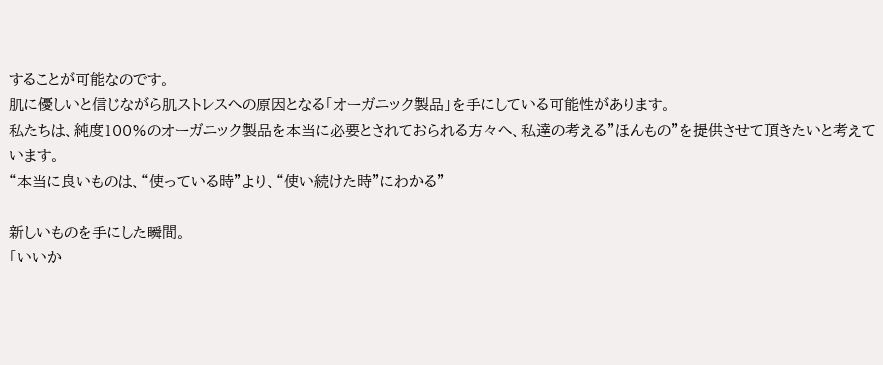することが可能なのです。
肌に優しいと信じながら肌ストレスへの原因となる「オーガニック製品」を手にしている可能性があります。
私たちは、純度100%のオーガニック製品を本当に必要とされておられる方々へ、私達の考える”ほんもの”を提供させて頂きたいと考えています。
“本当に良いものは、“使っている時”より、“使い続けた時”にわかる”

新しいものを手にした瞬間。
「いいか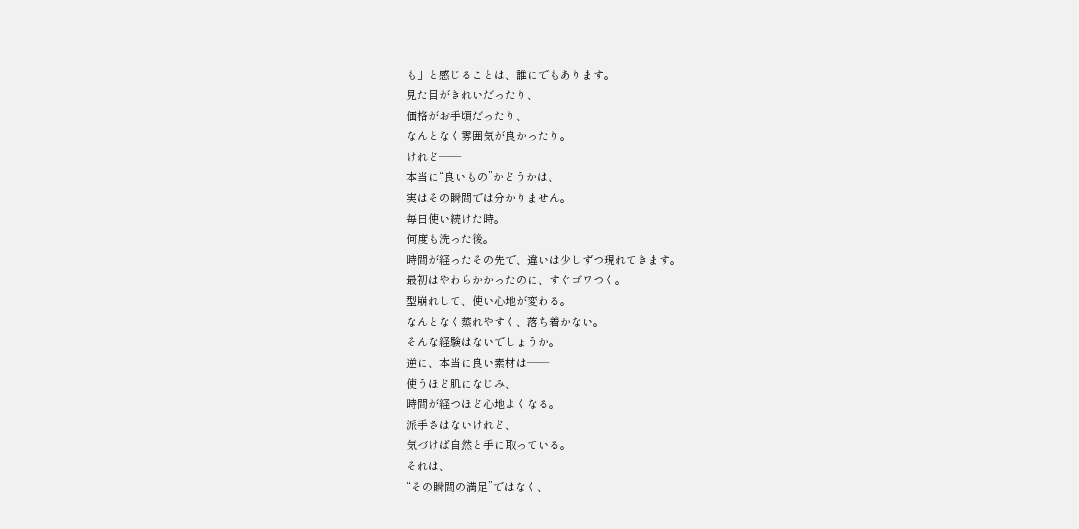も」と感じることは、誰にでもあります。
見た目がきれいだったり、
価格がお手頃だったり、
なんとなく雰囲気が良かったり。
けれど——
本当に“良いもの”かどうかは、
実はその瞬間では分かりません。
毎日使い続けた時。
何度も洗った後。
時間が経ったその先で、違いは少しずつ現れてきます。
最初はやわらかかったのに、すぐゴワつく。
型崩れして、使い心地が変わる。
なんとなく蒸れやすく、落ち着かない。
そんな経験はないでしょうか。
逆に、本当に良い素材は——
使うほど肌になじみ、
時間が経つほど心地よくなる。
派手さはないけれど、
気づけば自然と手に取っている。
それは、
“その瞬間の満足”ではなく、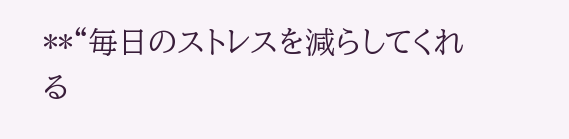**“毎日のストレスを減らしてくれる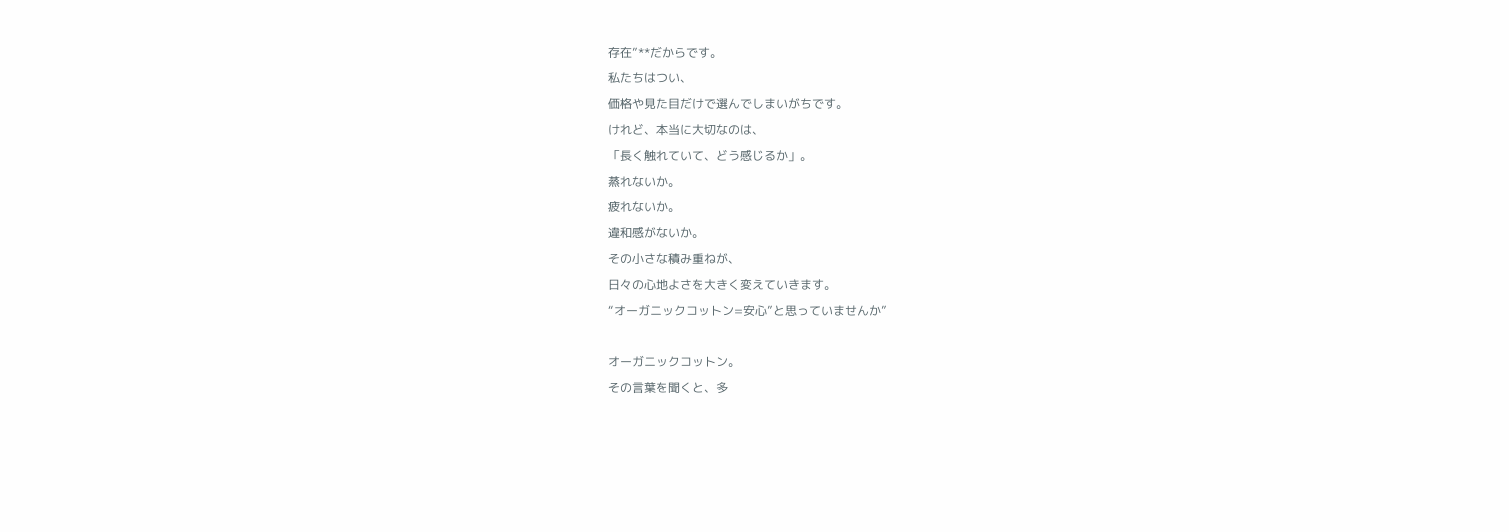存在”**だからです。
私たちはつい、
価格や見た目だけで選んでしまいがちです。
けれど、本当に大切なのは、
「長く触れていて、どう感じるか」。
蒸れないか。
疲れないか。
違和感がないか。
その小さな積み重ねが、
日々の心地よさを大きく変えていきます。
“オーガニックコットン=安心”と思っていませんか”

オーガニックコットン。
その言葉を聞くと、多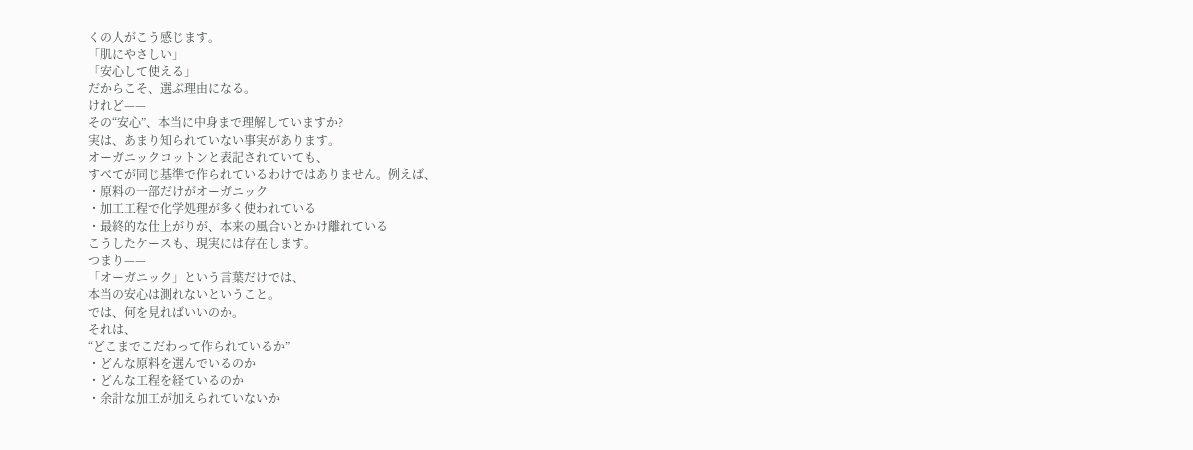くの人がこう感じます。
「肌にやさしい」
「安心して使える」
だからこそ、選ぶ理由になる。
けれど——
その“安心”、本当に中身まで理解していますか?
実は、あまり知られていない事実があります。
オーガニックコットンと表記されていても、
すべてが同じ基準で作られているわけではありません。例えば、
・原料の一部だけがオーガニック
・加工工程で化学処理が多く使われている
・最終的な仕上がりが、本来の風合いとかけ離れている
こうしたケースも、現実には存在します。
つまり——
「オーガニック」という言葉だけでは、
本当の安心は測れないということ。
では、何を見ればいいのか。
それは、
“どこまでこだわって作られているか”
・どんな原料を選んでいるのか
・どんな工程を経ているのか
・余計な加工が加えられていないか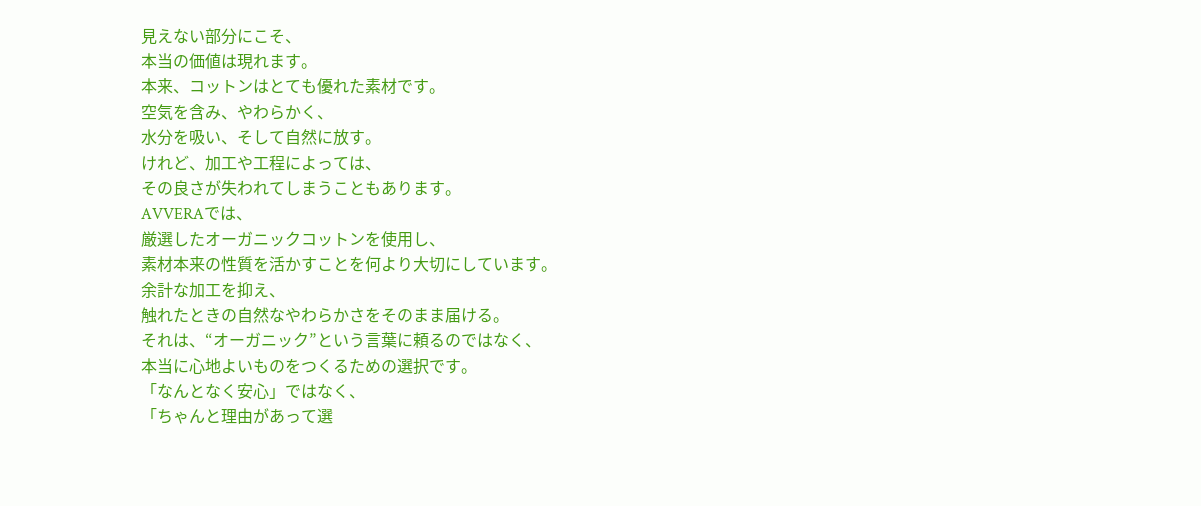見えない部分にこそ、
本当の価値は現れます。
本来、コットンはとても優れた素材です。
空気を含み、やわらかく、
水分を吸い、そして自然に放す。
けれど、加工や工程によっては、
その良さが失われてしまうこともあります。
AVVERAでは、
厳選したオーガニックコットンを使用し、
素材本来の性質を活かすことを何より大切にしています。
余計な加工を抑え、
触れたときの自然なやわらかさをそのまま届ける。
それは、“オーガニック”という言葉に頼るのではなく、
本当に心地よいものをつくるための選択です。
「なんとなく安心」ではなく、
「ちゃんと理由があって選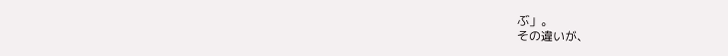ぶ」。
その違いが、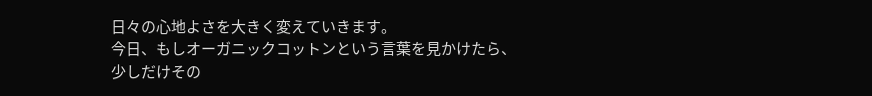日々の心地よさを大きく変えていきます。
今日、もしオーガニックコットンという言葉を見かけたら、
少しだけその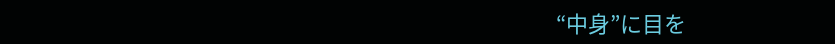“中身”に目を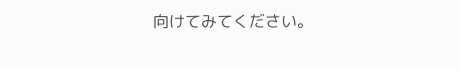向けてみてください。